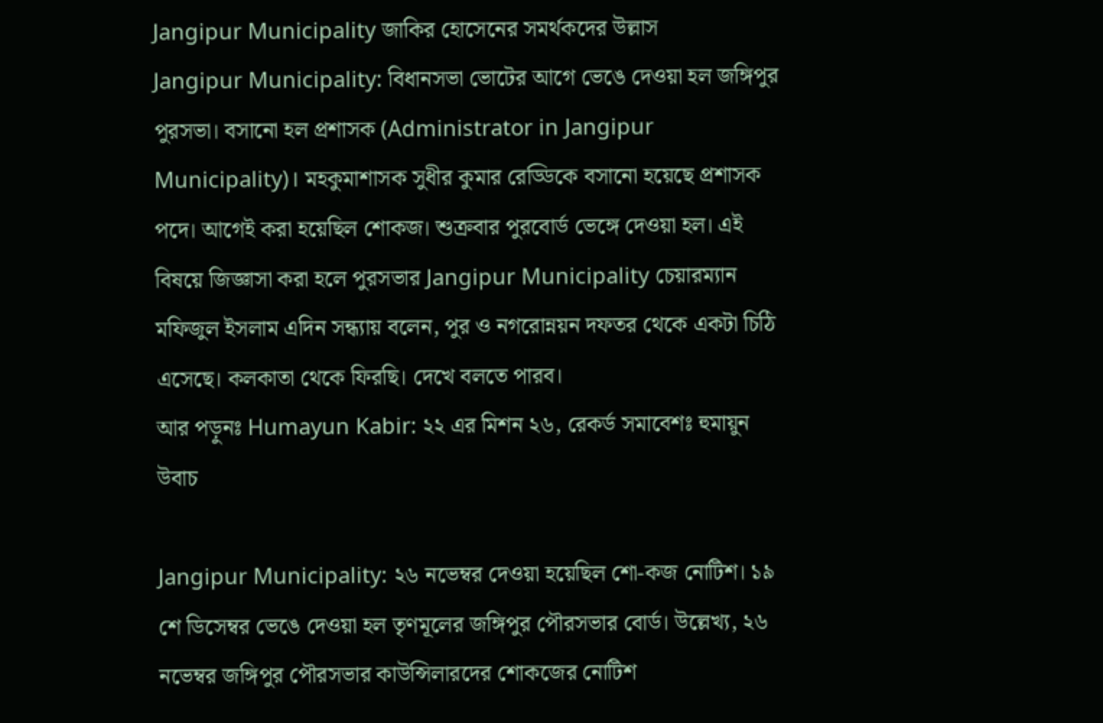Jangipur Municipality জাকির হোসেনের সমর্থকদের উল্লাস
Jangipur Municipality: বিধানসভা ভোটের আগে ভেঙে দেওয়া হল জঙ্গিপুর পুরসভা। বসানো হল প্রশাসক (Administrator in Jangipur Municipality)। মহকুমাশাসক সুধীর কুমার রেড্ডিকে বসানো হয়েছে প্রশাসক পদে। আগেই করা হয়েছিল শোকজ। শুক্রবার পুরবোর্ড ভেঙ্গে দেওয়া হল। এই বিষয়ে জিজ্ঞাসা করা হলে পুরসভার Jangipur Municipality চেয়ারম্যান মফিজুল ইসলাম এদিন সন্ধ্যায় বলেন, পুর ও নগরোন্নয়ন দফতর থেকে একটা চিঠি এসেছে। কলকাতা থেকে ফিরছি। দেখে বলতে পারব।
আর পড়ুনঃ Humayun Kabir: ২২ এর মিশন ২৬, রেকর্ড সমাবেশঃ হুমায়ুন উবাচ

Jangipur Municipality: ২৬ নভেম্বর দেওয়া হয়েছিল শো-কজ নোটিশ। ১৯ শে ডিসেম্বর ভেঙে দেওয়া হল তৃণমূলের জঙ্গিপুর পৌরসভার বোর্ড। উল্লেখ্য, ২৬ নভেম্বর জঙ্গিপুর পৌরসভার কাউন্সিলারদের শোকজের নোটিশ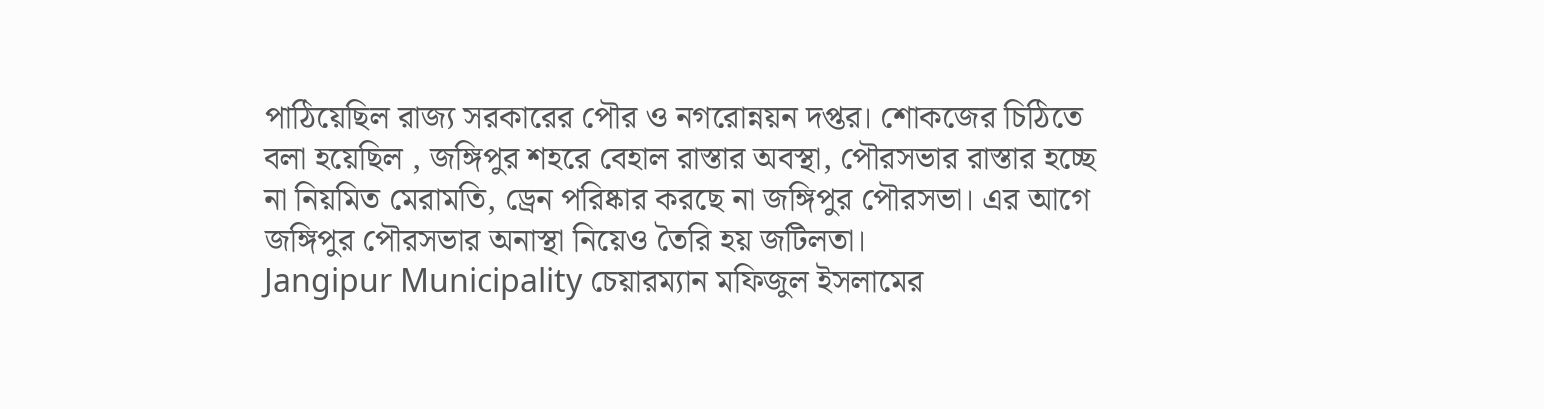পাঠিয়েছিল রাজ্য সরকারের পৌর ও নগরোন্নয়ন দপ্তর। শোকজের চিঠিতে বলা হয়েছিল , জঙ্গিপুর শহরে বেহাল রাস্তার অবস্থা, পৌরসভার রাস্তার হচ্ছে না নিয়মিত মেরামতি, ড্রেন পরিষ্কার করছে না জঙ্গিপুর পৌরসভা। এর আগে জঙ্গিপুর পৌরসভার অনাস্থা নিয়েও তৈরি হয় জটিলতা।
Jangipur Municipality চেয়ারম্যান মফিজুল ইসলামের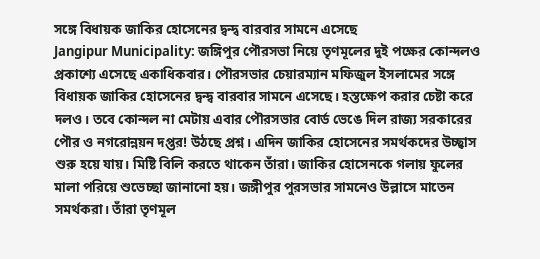সঙ্গে বিধায়ক জাকির হোসেনের দ্বন্দ্ব বারবার সামনে এসেছে
Jangipur Municipality: জঙ্গিপুর পৌরসভা নিয়ে তৃণমূলের দুই পক্ষের কোন্দলও প্রকাশ্যে এসেছে একাধিকবার। পৌরসভার চেয়ারম্যান মফিজুল ইসলামের সঙ্গে বিধায়ক জাকির হোসেনের দ্বন্দ্ব বারবার সামনে এসেছে। হস্তক্ষেপ করার চেষ্টা করে দলও। তবে কোন্দল না মেটায় এবার পৌরসভার বোর্ড ভেঙে দিল রাজ্য সরকারের পৌর ও নগরোন্নয়ন দপ্তর! উঠছে প্রশ্ন। এদিন জাকির হোসেনের সমর্থকদের উচ্ছ্বাস শুরু হয়ে যায়। মিষ্টি বিলি করতে থাকেন তাঁরা। জাকির হোসেনকে গলায় ফুলের মালা পরিয়ে শুভেচ্ছা জানানো হয়। জঙ্গীপুর পুরসভার সামনেও উল্লাসে মাতেন সমর্থকরা। তাঁরা তৃণমূল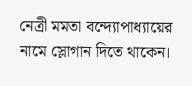নেত্রী মমতা বন্দ্যোপাধ্যায়ের নামে স্লোগান দিতে থাকেন।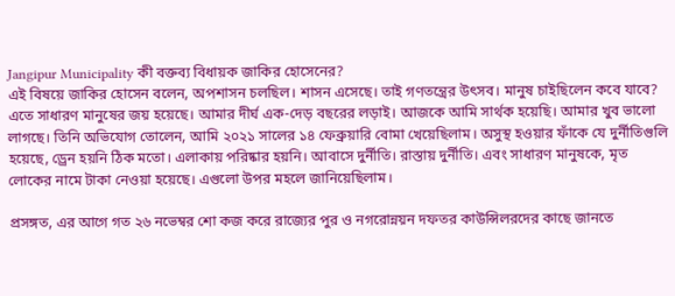Jangipur Municipality কী বক্তব্য বিধায়ক জাকির হোসেনের?
এই বিষয়ে জাকির হোসেন বলেন, অপশাসন চলছিল। শাসন এসেছে। তাই গণতন্ত্রের উৎসব। মানুষ চাইছিলেন কবে যাবে? এতে সাধারণ মানুষের জয় হয়েছে। আমার দীর্ঘ এক-দেড় বছরের লড়াই। আজকে আমি সার্থক হয়েছি। আমার খুব ভালো লাগছে। তিনি অভিযোগ তোলেন, আমি ২০২১ সালের ১৪ ফেব্রুয়ারি বোমা খেয়েছিলাম। অসুস্থ হওয়ার ফাঁকে যে দুর্নীতিগুলি হয়েছে, ড্রেন হয়নি ঠিক মতো। এলাকায় পরিষ্কার হয়নি। আবাসে দুর্নীতি। রাস্তায় দুর্নীতি। এবং সাধারণ মানুষকে, মৃত লোকের নামে টাকা নেওয়া হয়েছে। এগুলো উপর মহলে জানিয়েছিলাম।

প্রসঙ্গত, এর আগে গত ২৬ নভেম্বর শো কজ করে রাজ্যের পুর ও নগরোন্নয়ন দফতর কাউন্সিলরদের কাছে জানতে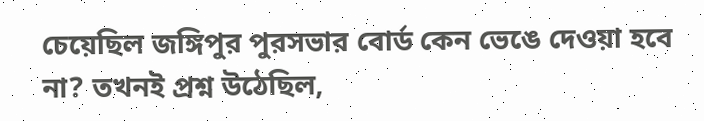চেয়েছিল জঙ্গিপুর পুরসভার বোর্ড কেন ভেঙে দেওয়া হবে না? তখনই প্রশ্ন উঠেছিল,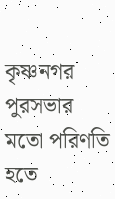কৃষ্ণনগর পুরসভার মতো পরিণতি হতে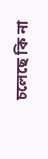চলেছে কি না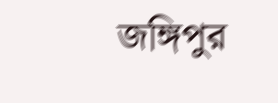জঙ্গিপুর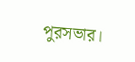পুরসভার।